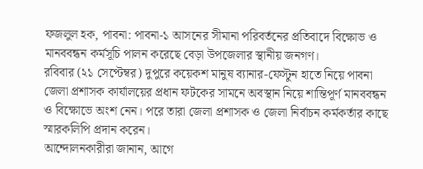ফজলুল হক, পাবনা: পাবনা-১ আসনের সীমানা পরিবর্তনের প্রতিবাদে বিক্ষোভ ও মানববন্ধন কর্মসূচি পালন করেছে বেড়া উপজেলার স্থানীয় জনগণ।
রবিবার (২১ সেপ্টেম্বর) দুপুরে কয়েকশ মানুষ ব্যানার-ফেস্টুন হাতে নিয়ে পাবনা জেলা প্রশাসক কার্যালয়ের প্রধান ফটকের সামনে অবস্থান নিয়ে শান্তিপূর্ণ মানববন্ধন ও বিক্ষোভে অংশ নেন। পরে তারা জেলা প্রশাসক ও জেলা নির্বাচন কর্মকর্তার কাছে স্মারকলিপি প্রদান করেন।
আন্দোলনকারীরা জানান, আগে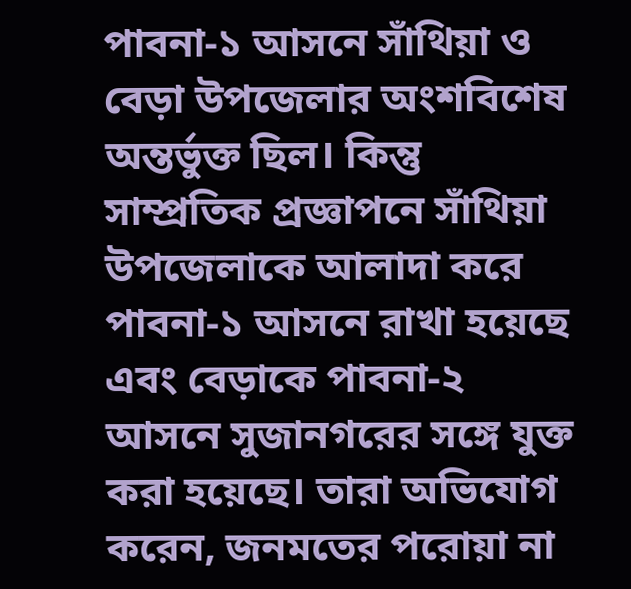পাবনা-১ আসনে সাঁথিয়া ও বেড়া উপজেলার অংশবিশেষ অন্তর্ভুক্ত ছিল। কিন্তু সাম্প্রতিক প্রজ্ঞাপনে সাঁথিয়া উপজেলাকে আলাদা করে পাবনা-১ আসনে রাখা হয়েছে এবং বেড়াকে পাবনা-২ আসনে সুজানগরের সঙ্গে যুক্ত করা হয়েছে। তারা অভিযোগ করেন, জনমতের পরোয়া না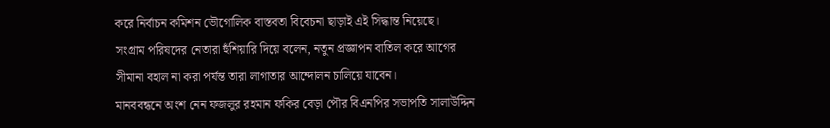করে নির্বাচন কমিশন ভৌগোলিক বাস্তবতা বিবেচনা ছাড়াই এই সিদ্ধান্ত নিয়েছে।
সংগ্রাম পরিষদের নেতারা হুঁশিয়ারি দিয়ে বলেন, নতুন প্রজ্ঞাপন বাতিল করে আগের সীমানা বহাল না করা পর্যন্ত তারা লাগাতার আন্দোলন চালিয়ে যাবেন।
মানববন্ধনে অংশ নেন ফজলুর রহমান ফকির বেড়া পৌর বিএনপির সভাপতি সালাউদ্দিন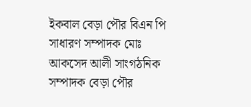ইকবাল বেড়া পৌর বিএন পি সাধারণ সম্পাদক মোঃ আকসেদ আলী সাংগঠনিক সম্পাদক বেড়া পৌর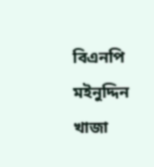বিএনপি মইনুদ্দিন খাজা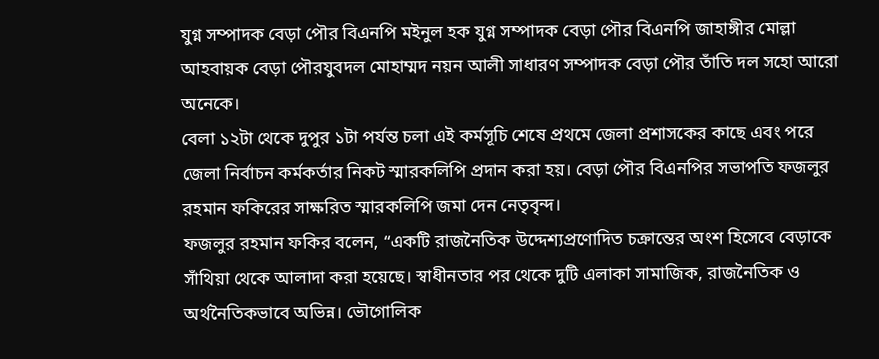যুগ্ন সম্পাদক বেড়া পৌর বিএনপি মইনুল হক যুগ্ন সম্পাদক বেড়া পৌর বিএনপি জাহাঙ্গীর মোল্লা আহবায়ক বেড়া পৌরযুবদল মোহাম্মদ নয়ন আলী সাধারণ সম্পাদক বেড়া পৌর তাঁতি দল সহো আরো অনেকে।
বেলা ১২টা থেকে দুপুর ১টা পর্যন্ত চলা এই কর্মসূচি শেষে প্রথমে জেলা প্রশাসকের কাছে এবং পরে জেলা নির্বাচন কর্মকর্তার নিকট স্মারকলিপি প্রদান করা হয়। বেড়া পৌর বিএনপির সভাপতি ফজলুর রহমান ফকিরের সাক্ষরিত স্মারকলিপি জমা দেন নেতৃবৃন্দ।
ফজলুর রহমান ফকির বলেন, “একটি রাজনৈতিক উদ্দেশ্যপ্রণোদিত চক্রান্তের অংশ হিসেবে বেড়াকে সাঁথিয়া থেকে আলাদা করা হয়েছে। স্বাধীনতার পর থেকে দুটি এলাকা সামাজিক, রাজনৈতিক ও অর্থনৈতিকভাবে অভিন্ন। ভৌগোলিক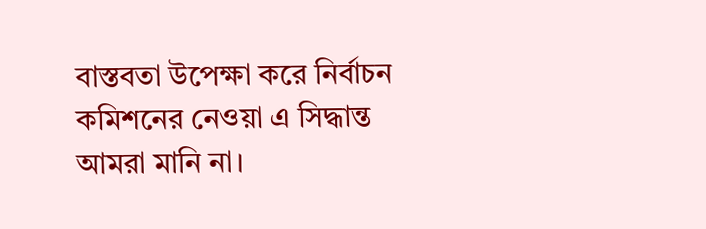বাস্তবতা উপেক্ষা করে নির্বাচন কমিশনের নেওয়া এ সিদ্ধান্ত আমরা মানি না।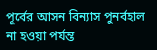পূর্বের আসন বিন্যাস পুনর্বহাল না হওয়া পর্যন্ত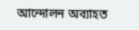আন্দোলন অব্যাহত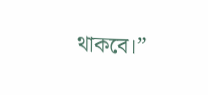থাকবে।”